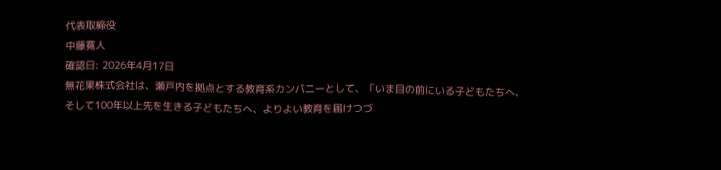代表取締役
中藤寛人
確認日: 2026年4月17日
無花果株式会社は、瀬戸内を拠点とする教育系カンパニーとして、「いま目の前にいる子どもたちへ、そして100年以上先を生きる子どもたちへ、よりよい教育を届けつづ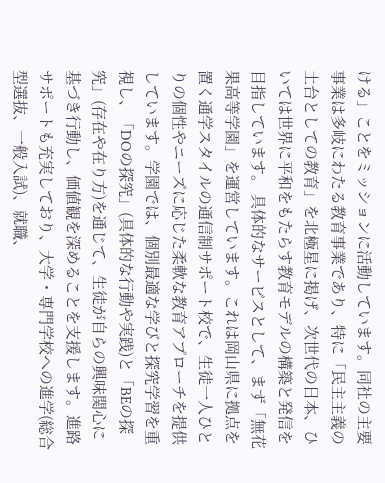ける」ことをミッションに活動しています。同社の主要事業は多岐にわたる教育事業であり、特に「民主主義の土台としての教育」を北極星に掲げ、次世代の日本、ひいては世界に平和をもたらす教育モデルの構築と発信を目指しています。 具体的なサービスとして、まず「無花果高等学園」を運営しています。これは岡山県に拠点を置く通学スタイルの通信制サポート校で、生徒一人ひとりの個性やニーズに応じた柔軟な教育アプローチを提供しています。学園では、個別最適な学びと探究学習を重視し、「DOの探究」(具体的な行動や実践)と「BEの探究」(存在や在り方)を通じて、生徒が自らの興味関心に基づき行動し、価値観を深めることを支援します。進路サポートも充実しており、大学・専門学校への進学(総合型選抜、一般入試)、就職、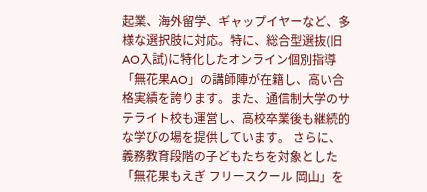起業、海外留学、ギャップイヤーなど、多様な選択肢に対応。特に、総合型選抜(旧AO入試)に特化したオンライン個別指導「無花果AO」の講師陣が在籍し、高い合格実績を誇ります。また、通信制大学のサテライト校も運営し、高校卒業後も継続的な学びの場を提供しています。 さらに、義務教育段階の子どもたちを対象とした「無花果もえぎ フリースクール 岡山」を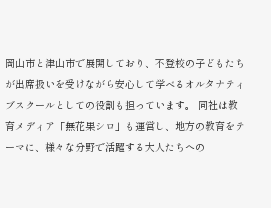岡山市と津山市で展開しており、不登校の子どもたちが出席扱いを受けながら安心して学べるオルタナティブスクールとしての役割も担っています。 同社は教育メディア「無花果シロ」も運営し、地方の教育をテーマに、様々な分野で活躍する大人たちへの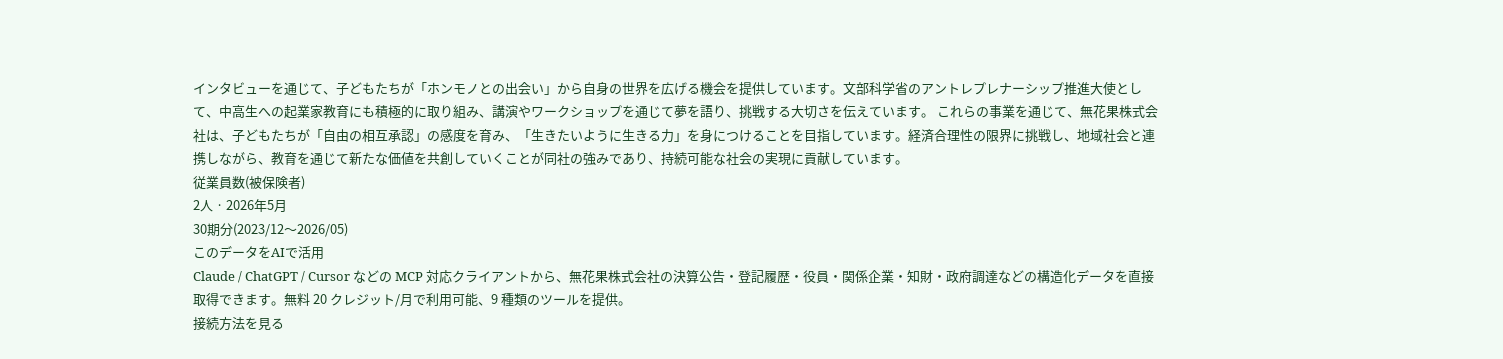インタビューを通じて、子どもたちが「ホンモノとの出会い」から自身の世界を広げる機会を提供しています。文部科学省のアントレプレナーシップ推進大使として、中高生への起業家教育にも積極的に取り組み、講演やワークショップを通じて夢を語り、挑戦する大切さを伝えています。 これらの事業を通じて、無花果株式会社は、子どもたちが「自由の相互承認」の感度を育み、「生きたいように生きる力」を身につけることを目指しています。経済合理性の限界に挑戦し、地域社会と連携しながら、教育を通じて新たな価値を共創していくことが同社の強みであり、持続可能な社会の実現に貢献しています。
従業員数(被保険者)
2人 · 2026年5月
30期分(2023/12〜2026/05)
このデータをAIで活用
Claude / ChatGPT / Cursor などの MCP 対応クライアントから、無花果株式会社の決算公告・登記履歴・役員・関係企業・知財・政府調達などの構造化データを直接取得できます。無料 20 クレジット/月で利用可能、9 種類のツールを提供。
接続方法を見る